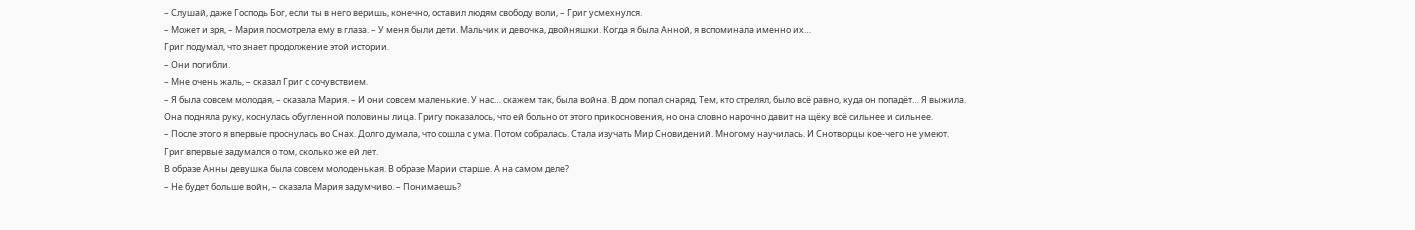– Слушай, даже Господь Бог, если ты в него веришь, конечно, оставил людям свободу воли, – Григ усмехнулся.
– Может и зря, – Мария посмотрела ему в глаза. – У меня были дети. Мальчик и девочка, двойняшки. Когда я была Анной, я вспоминала именно их…
Григ подумал, что знает продолжение этой истории.
– Они погибли.
– Мне очень жаль, – сказал Григ с сочувствием.
– Я была совсем молодая, – сказала Мария. – И они совсем маленькие. У нас… скажем так, была война. В дом попал снаряд. Тем, кто стрелял, было всё равно, куда он попадёт… Я выжила.
Она подняла руку, коснулась обугленной половины лица. Григу показалось, что ей больно от этого прикосновения, но она словно нарочно давит на щёку всё сильнее и сильнее.
– После этого я впервые проснулась во Снах. Долго думала, что сошла с ума. Потом собралась. Стала изучать Мир Сновидений. Многому научилась. И Снотворцы кое-чего не умеют.
Григ впервые задумался о том, сколько же ей лет.
В образе Анны девушка была совсем молоденькая. В образе Марии старше. А на самом деле?
– Не будет больше войн, – сказала Мария задумчиво. – Понимаешь?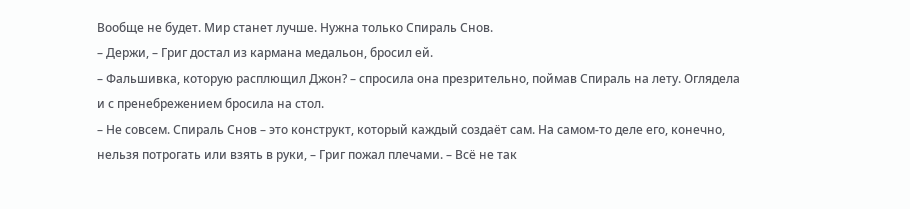Вообще не будет. Мир станет лучше. Нужна только Спираль Снов.
– Держи, – Григ достал из кармана медальон, бросил ей.
– Фальшивка, которую расплющил Джон? – спросила она презрительно, поймав Спираль на лету. Оглядела и с пренебрежением бросила на стол.
– Не совсем. Спираль Снов – это конструкт, который каждый создаёт сам. На самом-то деле его, конечно, нельзя потрогать или взять в руки, – Григ пожал плечами. – Всё не так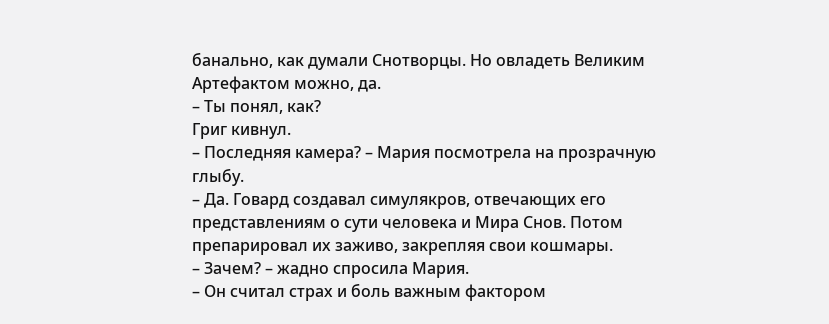банально, как думали Снотворцы. Но овладеть Великим Артефактом можно, да.
– Ты понял, как?
Григ кивнул.
– Последняя камера? – Мария посмотрела на прозрачную глыбу.
– Да. Говард создавал симулякров, отвечающих его представлениям о сути человека и Мира Снов. Потом препарировал их заживо, закрепляя свои кошмары.
– Зачем? – жадно спросила Мария.
– Он считал страх и боль важным фактором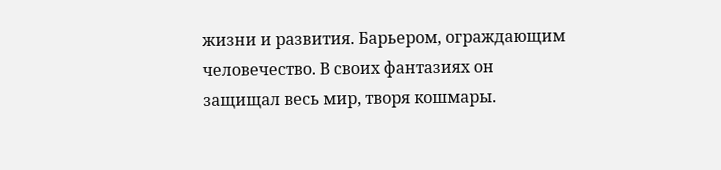жизни и развития. Барьером, ограждающим человечество. В своих фантазиях он защищал весь мир, творя кошмары.